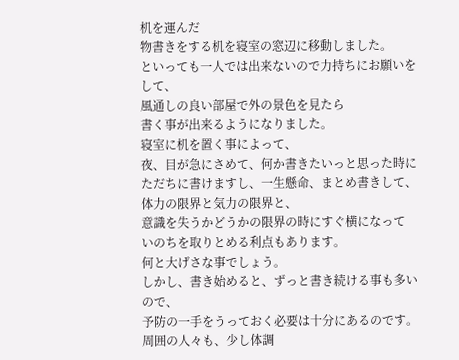机を運んだ
物書きをする机を寝室の窓辺に移動しました。
といっても一人では出来ないので力持ちにお願いをして、
風通しの良い部屋で外の景色を見たら
書く事が出来るようになりました。
寝室に机を置く事によって、
夜、目が急にさめて、何か書きたいっと思った時に
ただちに書けますし、一生懸命、まとめ書きして、
体力の限界と気力の限界と、
意識を失うかどうかの限界の時にすぐ横になって
いのちを取りとめる利点もあります。
何と大げさな事でしょう。
しかし、書き始めると、ずっと書き続ける事も多いので、
予防の一手をうっておく必要は十分にあるのです。
周囲の人々も、少し体調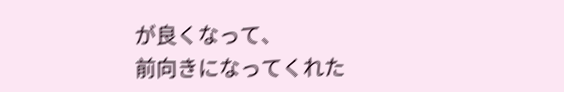が良くなって、
前向きになってくれた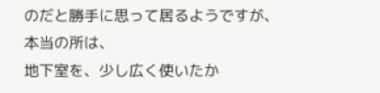のだと勝手に思って居るようですが、
本当の所は、
地下室を、少し広く使いたか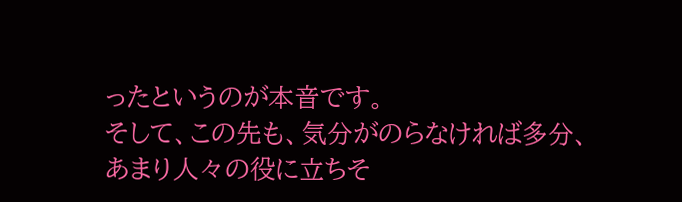ったというのが本音です。
そして、この先も、気分がのらなければ多分、
あまり人々の役に立ちそ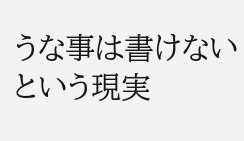うな事は書けないという現実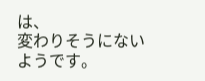は、
変わりそうにないようです。